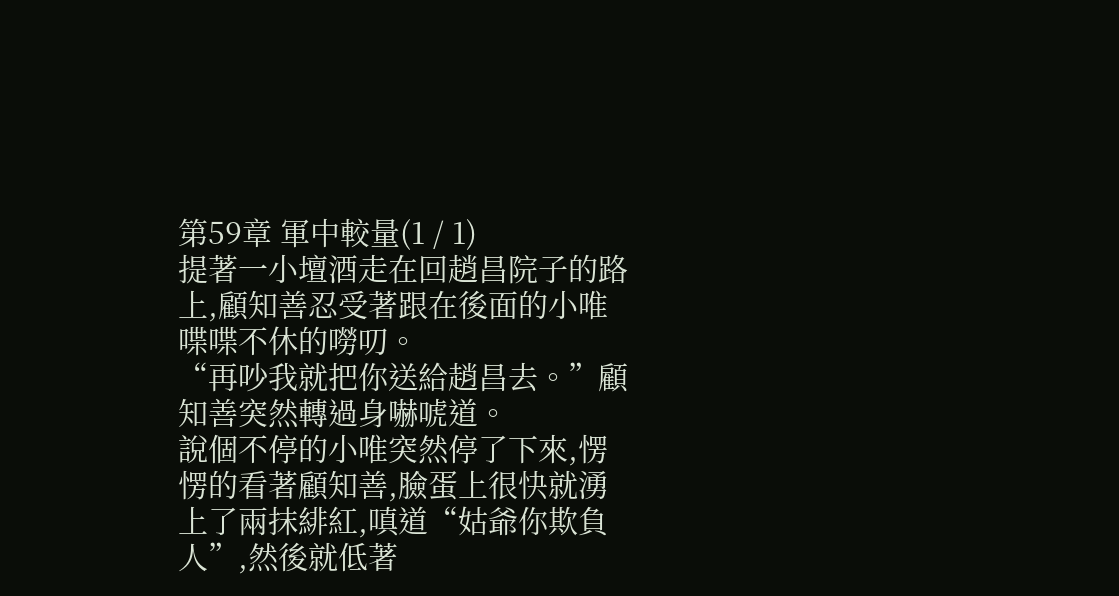第59章 軍中較量(1 / 1)
提著一小壇酒走在回趙昌院子的路上,顧知善忍受著跟在後面的小唯喋喋不休的嘮叨。
“再吵我就把你送給趙昌去。”顧知善突然轉過身嚇唬道。
說個不停的小唯突然停了下來,愣愣的看著顧知善,臉蛋上很快就湧上了兩抹緋紅,嗔道“姑爺你欺負人”,然後就低著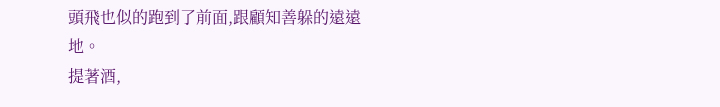頭飛也似的跑到了前面,跟顧知善躲的遠遠地。
提著酒,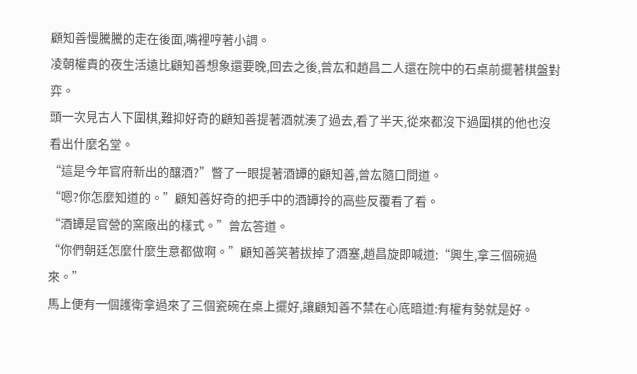顧知善慢騰騰的走在後面,嘴裡哼著小調。
凌朝權貴的夜生活遠比顧知善想象還要晚,回去之後,曾厷和趙昌二人還在院中的石桌前擺著棋盤對弈。
頭一次見古人下圍棋,難抑好奇的顧知善提著酒就湊了過去,看了半天,從來都沒下過圍棋的他也沒看出什麼名堂。
“這是今年官府新出的釀酒?”瞥了一眼提著酒罈的顧知善,曾厷隨口問道。
“嗯?你怎麼知道的。”顧知善好奇的把手中的酒罈拎的高些反覆看了看。
“酒罈是官營的窯廠出的樣式。”曾厷答道。
“你們朝廷怎麼什麼生意都做啊。”顧知善笑著拔掉了酒塞,趙昌旋即喊道:“興生,拿三個碗過來。”
馬上便有一個護衛拿過來了三個瓷碗在桌上擺好,讓顧知善不禁在心底暗道:有權有勢就是好。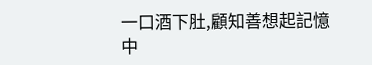一口酒下肚,顧知善想起記憶中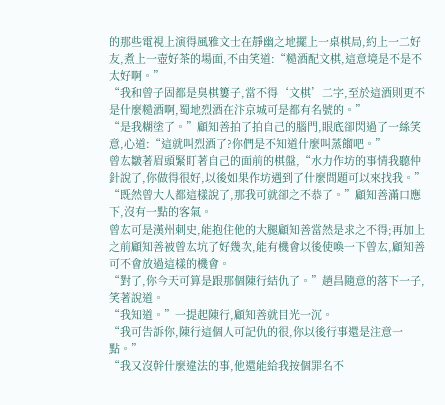的那些電視上演得風雅文士在靜幽之地擺上一桌棋局,約上一二好友,煮上一壺好茶的場面,不由笑道:“糙酒配文棋,這意境是不是不太好啊。”
“我和曾子固都是臭棋簍子,當不得‘文棋’二字,至於這酒則更不是什麼糙酒啊,蜀地烈酒在汴京城可是都有名號的。”
“是我糊塗了。”顧知善拍了拍自己的腦門,眼底卻閃過了一絲笑意,心道:“這就叫烈酒了?你們是不知道什麼叫蒸餾吧。”
曾厷皺著眉頭緊盯著自己的面前的棋盤,“水力作坊的事情我聽仲針說了,你做得很好,以後如果作坊遇到了什麼問題可以來找我。”
“既然曾大人都這樣說了,那我可就卻之不恭了。”顧知善滿口應下,沒有一點的客氣。
曾厷可是漢州刺史,能抱住他的大腿顧知善當然是求之不得;再加上之前顧知善被曾厷坑了好幾次,能有機會以後使喚一下曾厷,顧知善可不會放過這樣的機會。
“對了,你今天可算是跟那個陳行結仇了。”趙昌隨意的落下一子,笑著說道。
“我知道。”一提起陳行,顧知善就目光一沉。
“我可告訴你,陳行這個人可記仇的很,你以後行事還是注意一點。”
“我又沒幹什麼違法的事,他還能給我按個罪名不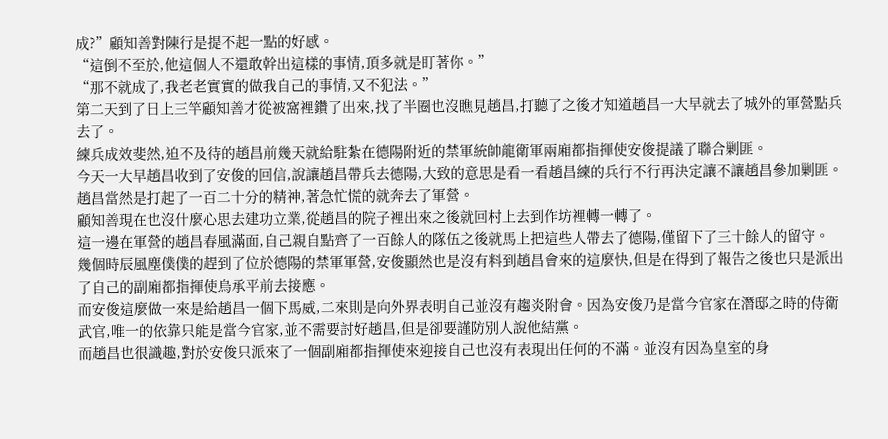成?”顧知善對陳行是提不起一點的好感。
“這倒不至於,他這個人不還敢幹出這樣的事情,頂多就是盯著你。”
“那不就成了,我老老實實的做我自己的事情,又不犯法。”
第二天到了日上三竿顧知善才從被窩裡鑽了出來,找了半圈也沒瞧見趙昌,打聽了之後才知道趙昌一大早就去了城外的軍營點兵去了。
練兵成效斐然,迫不及待的趙昌前幾天就給駐紮在德陽附近的禁軍統帥龍衛軍兩廂都指揮使安俊提議了聯合剿匪。
今天一大早趙昌收到了安俊的回信,說讓趙昌帶兵去德陽,大致的意思是看一看趙昌練的兵行不行再決定讓不讓趙昌參加剿匪。
趙昌當然是打起了一百二十分的精神,著急忙慌的就奔去了軍營。
顧知善現在也沒什麼心思去建功立業,從趙昌的院子裡出來之後就回村上去到作坊裡轉一轉了。
這一邊在軍營的趙昌春風滿面,自己親自點齊了一百餘人的隊伍之後就馬上把這些人帶去了德陽,僅留下了三十餘人的留守。
幾個時辰風塵僕僕的趕到了位於德陽的禁軍軍營,安俊顯然也是沒有料到趙昌會來的這麼快,但是在得到了報告之後也只是派出了自己的副廂都指揮使烏承平前去接應。
而安俊這麼做一來是給趙昌一個下馬威,二來則是向外界表明自己並沒有趨炎附會。因為安俊乃是當今官家在潛邸之時的侍衛武官,唯一的依靠只能是當今官家,並不需要討好趙昌,但是卻要謹防別人說他結黨。
而趙昌也很識趣,對於安俊只派來了一個副廂都指揮使來迎接自己也沒有表現出任何的不滿。並沒有因為皇室的身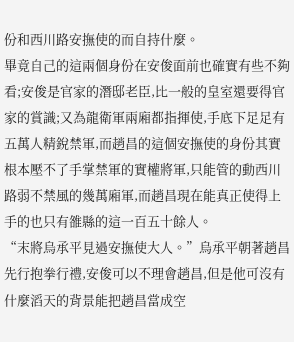份和西川路安撫使的而自持什麼。
畢竟自己的這兩個身份在安俊面前也確實有些不夠看;安俊是官家的潛邸老臣,比一般的皇室還要得官家的賞識;又為龍衛軍兩廂都指揮使,手底下足足有五萬人精銳禁軍,而趙昌的這個安撫使的身份其實根本壓不了手掌禁軍的實權將軍,只能管的動西川路弱不禁風的幾萬廂軍,而趙昌現在能真正使得上手的也只有雒縣的這一百五十餘人。
“末將烏承平見過安撫使大人。”烏承平朝著趙昌先行抱拳行禮,安俊可以不理會趙昌,但是他可沒有什麼滔天的背景能把趙昌當成空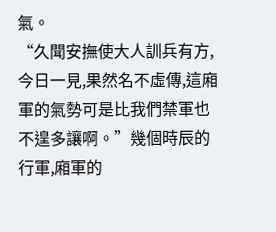氣。
“久聞安撫使大人訓兵有方,今日一見,果然名不虛傳,這廂軍的氣勢可是比我們禁軍也不遑多讓啊。”幾個時辰的行軍,廂軍的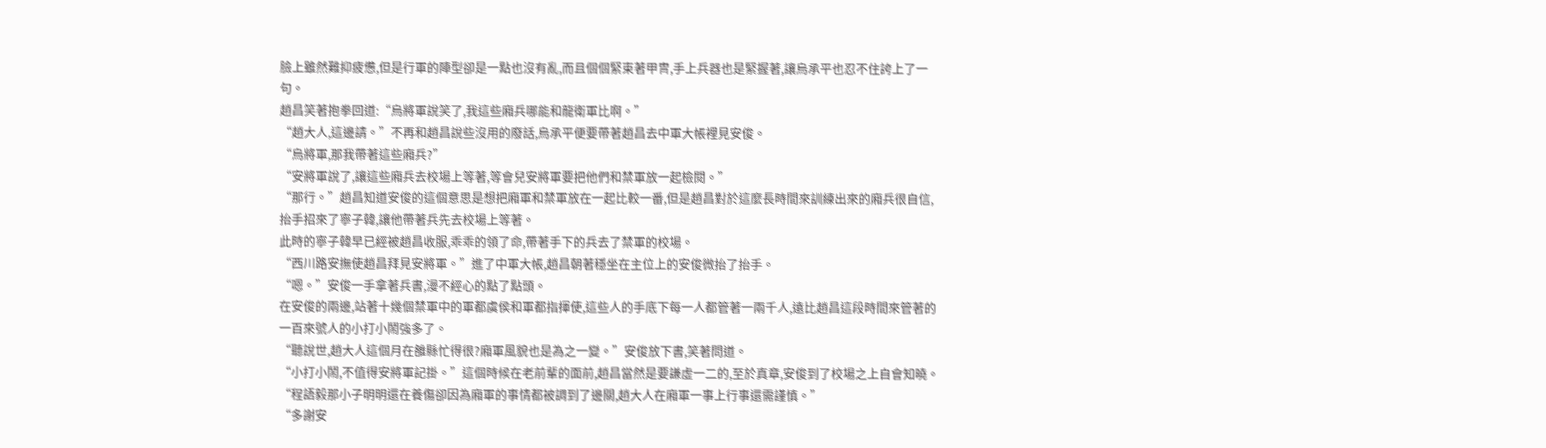臉上雖然難抑疲憊,但是行軍的陣型卻是一點也沒有亂,而且個個緊束著甲冑,手上兵器也是緊握著,讓烏承平也忍不住誇上了一句。
趙昌笑著抱拳回道:“烏將軍說笑了,我這些廂兵哪能和龍衛軍比啊。”
“趙大人,這邊請。”不再和趙昌說些沒用的廢話,烏承平便要帶著趙昌去中軍大帳裡見安俊。
“烏將軍,那我帶著這些廂兵?”
“安將軍說了,讓這些廂兵去校場上等著,等會兒安將軍要把他們和禁軍放一起檢閱。”
“那行。”趙昌知道安俊的這個意思是想把廂軍和禁軍放在一起比較一番,但是趙昌對於這麼長時間來訓練出來的廂兵很自信,抬手招來了寧子韓,讓他帶著兵先去校場上等著。
此時的寧子韓早已經被趙昌收服,乖乖的領了命,帶著手下的兵去了禁軍的校場。
“西川路安撫使趙昌拜見安將軍。”進了中軍大帳,趙昌朝著穩坐在主位上的安俊微抬了抬手。
“嗯。”安俊一手拿著兵書,漫不經心的點了點頭。
在安俊的兩邊,站著十幾個禁軍中的軍都虞侯和軍都指揮使,這些人的手底下每一人都管著一兩千人,遠比趙昌這段時間來管著的一百來號人的小打小鬧強多了。
“聽說世,趙大人這個月在雒縣忙得很?廂軍風貌也是為之一變。”安俊放下書,笑著問道。
“小打小鬧,不值得安將軍記掛。”這個時候在老前輩的面前,趙昌當然是要謙虛一二的,至於真章,安俊到了校場之上自會知曉。
“程語毅那小子明明還在養傷卻因為廂軍的事情都被調到了邊關,趙大人在廂軍一事上行事還需謹慎。”
“多謝安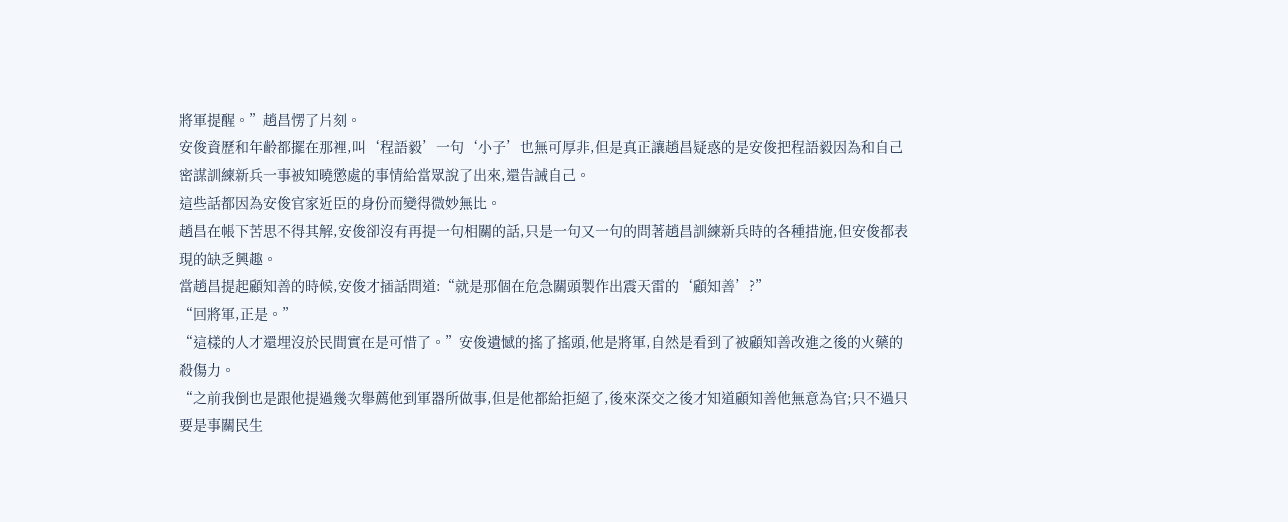將軍提醒。”趙昌愣了片刻。
安俊資歷和年齡都擺在那裡,叫‘程語毅’一句‘小子’也無可厚非,但是真正讓趙昌疑惑的是安俊把程語毅因為和自己密謀訓練新兵一事被知曉懲處的事情給當眾說了出來,還告誡自己。
這些話都因為安俊官家近臣的身份而變得微妙無比。
趙昌在帳下苦思不得其解,安俊卻沒有再提一句相關的話,只是一句又一句的問著趙昌訓練新兵時的各種措施,但安俊都表現的缺乏興趣。
當趙昌提起顧知善的時候,安俊才插話問道:“就是那個在危急關頭製作出震天雷的‘顧知善’?”
“回將軍,正是。”
“這樣的人才還埋沒於民間實在是可惜了。”安俊遺憾的搖了搖頭,他是將軍,自然是看到了被顧知善改進之後的火藥的殺傷力。
“之前我倒也是跟他提過幾次舉薦他到軍器所做事,但是他都給拒絕了,後來深交之後才知道顧知善他無意為官;只不過只要是事關民生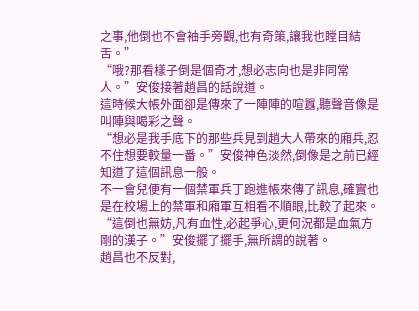之事,他倒也不會袖手旁觀,也有奇策,讓我也瞠目結舌。”
“哦?那看樣子倒是個奇才,想必志向也是非同常人。”安俊接著趙昌的話說道。
這時候大帳外面卻是傳來了一陣陣的喧囂,聽聲音像是叫陣與喝彩之聲。
“想必是我手底下的那些兵見到趙大人帶來的廂兵,忍不住想要較量一番。”安俊神色淡然,倒像是之前已經知道了這個訊息一般。
不一會兒便有一個禁軍兵丁跑進帳來傳了訊息,確實也是在校場上的禁軍和廂軍互相看不順眼,比較了起來。
“這倒也無妨,凡有血性,必起爭心,更何況都是血氣方剛的漢子。”安俊擺了擺手,無所謂的說著。
趙昌也不反對,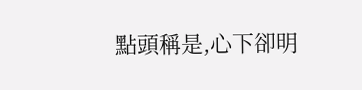點頭稱是,心下卻明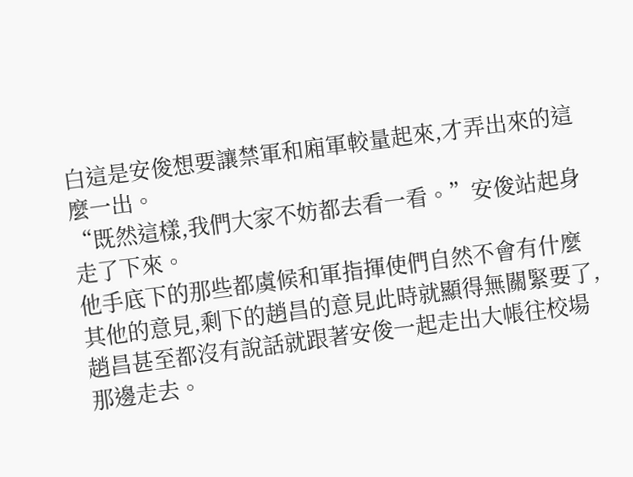白這是安俊想要讓禁軍和廂軍較量起來,才弄出來的這麼一出。
“既然這樣,我們大家不妨都去看一看。”安俊站起身走了下來。
他手底下的那些都虞候和軍指揮使們自然不會有什麼其他的意見,剩下的趙昌的意見此時就顯得無關緊要了,趙昌甚至都沒有說話就跟著安俊一起走出大帳往校場那邊走去。